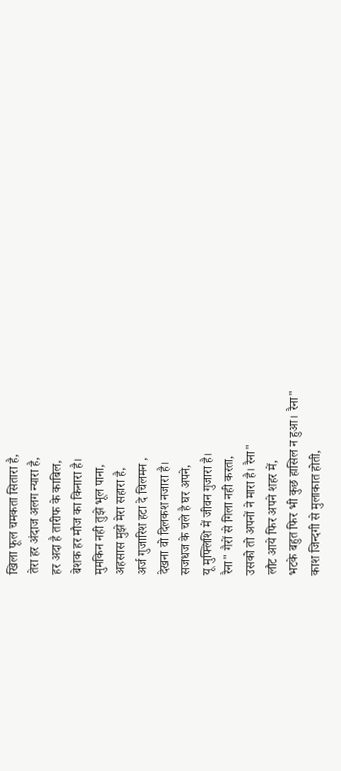खिला फूल चमकता सितारा है,
तेरा हर अंदाज अलग न्यारा है,
हर अदा है तारीफ के काबिल,
बेशक हर मौज का किनारा है।
मुमकिन नही तुझे भूल पाना,
अहसास मुझे मेरा सहारा है,
अर्ज गुजारिश हटा दे चिलमन ,
देखना वो दिलकश नजारा है।
सजधज के चले है घर अपने,
यू मुफ्लिशि में जीवन गुजारा है।
रैना" गैरों से गिला नही करता,
उसको तो अपनों ने मारा है। रैना"
लौट आये फिर अपने शहर में,
भटके बहुत फिर भी कुछ हासिल न हुआ। रैना"
काश जिन्दगी से मुलाकात होती,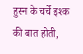हुस्न के चर्चे इश्क की बात होती,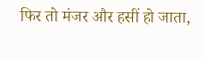फिर तो मंजर और हसीं हो जाता,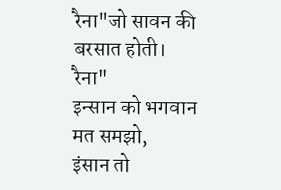रैना"जो सावन की बरसात होती। रैना"
इन्सान को भगवान मत समझो,
इंसान तो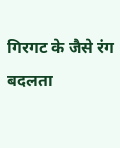गिरगट के जैसे रंग बदलता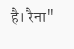है। रैना"